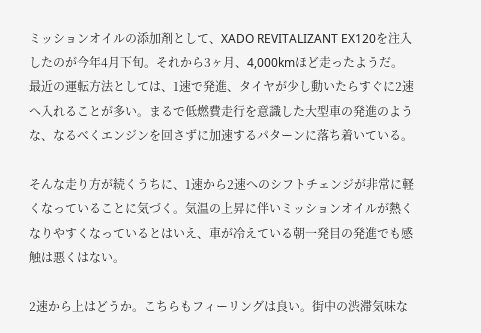ミッションオイルの添加剤として、XADO REVITALIZANT EX120を注入したのが今年4月下旬。それから3ヶ月、4,000kmほど走ったようだ。
最近の運転方法としては、1速で発進、タイヤが少し動いたらすぐに2速へ入れることが多い。まるで低燃費走行を意識した大型車の発進のような、なるべくエンジンを回さずに加速するパターンに落ち着いている。

そんな走り方が続くうちに、1速から2速へのシフトチェンジが非常に軽くなっていることに気づく。気温の上昇に伴いミッションオイルが熱くなりやすくなっているとはいえ、車が冷えている朝一発目の発進でも感触は悪くはない。

2速から上はどうか。こちらもフィーリングは良い。街中の渋滞気味な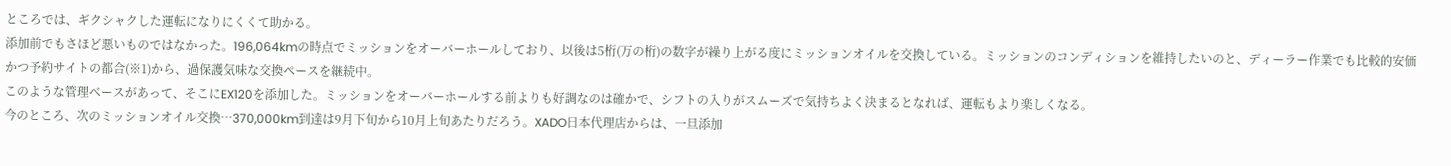ところでは、ギクシャクした運転になりにくくて助かる。
添加前でもさほど悪いものではなかった。196,064kmの時点でミッションをオーバーホールしており、以後は5桁(万の桁)の数字が繰り上がる度にミッションオイルを交換している。ミッションのコンディションを維持したいのと、ディーラー作業でも比較的安価かつ予約サイトの都合(※1)から、過保護気味な交換ペースを継続中。
このような管理ベースがあって、そこにEX120を添加した。ミッションをオーバーホールする前よりも好調なのは確かで、シフトの入りがスムーズで気持ちよく決まるとなれば、運転もより楽しくなる。
今のところ、次のミッションオイル交換…370,000km到達は9月下旬から10月上旬あたりだろう。XADO日本代理店からは、一旦添加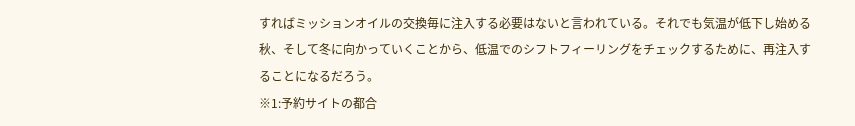すればミッションオイルの交換毎に注入する必要はないと言われている。それでも気温が低下し始める秋、そして冬に向かっていくことから、低温でのシフトフィーリングをチェックするために、再注入することになるだろう。
※1:予約サイトの都合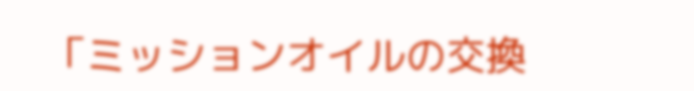「ミッションオイルの交換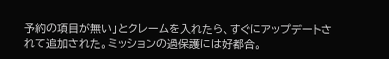予約の項目が無い」とクレームを入れたら、すぐにアップデートされて追加された。ミッションの過保護には好都合。